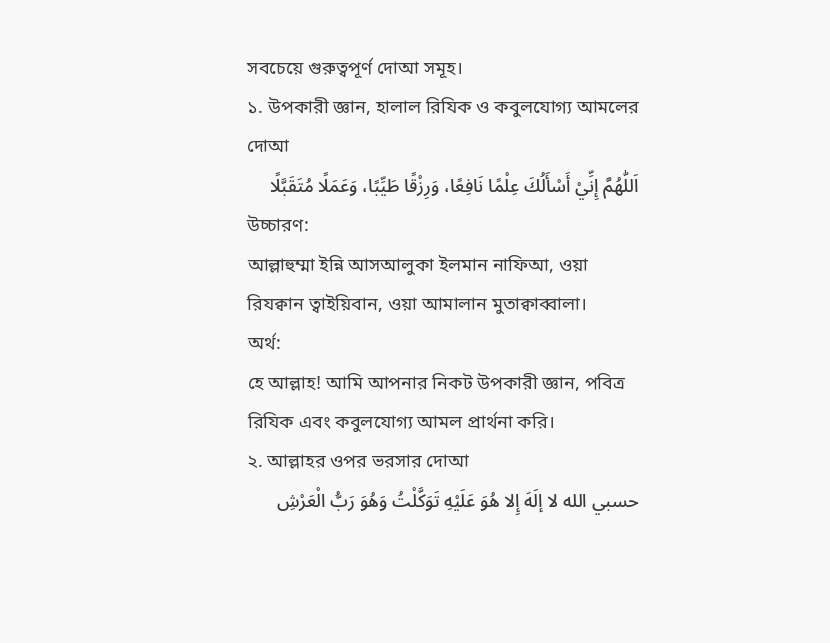সবচেয়ে গুরুত্বপূর্ণ দোআ সমূহ।
১. উপকারী জ্ঞান, হালাল রিযিক ও কবুলযোগ্য আমলের দোআ
اَللّٰهُمَّ إِنِّيْ أَسْأَلُكَ عِلْمًا نَافِعًا، وَرِزْقًا طَيِّبًا، وَعَمَلًا مُتَقَبَّلًا
উচ্চারণ:
আল্লাহুম্মা ইন্নি আসআলুকা ইলমান নাফিআ, ওয়া রিযক্বান ত্বাইয়িবান, ওয়া আমালান মুতাক্বাব্বালা।
অর্থ:
হে আল্লাহ! আমি আপনার নিকট উপকারী জ্ঞান, পবিত্র রিযিক এবং কবুলযোগ্য আমল প্রার্থনা করি।
২. আল্লাহর ওপর ভরসার দোআ
حسبي الله لا إلَهَ إِلا هُوَ عَلَيْهِ تَوَكَّلْتُ وَهُوَ رَبُّ الْعَرْشِ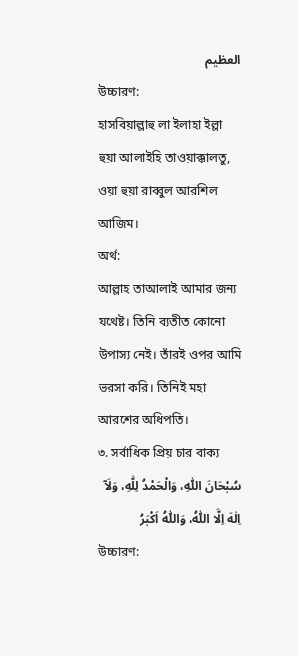العظيم
উচ্চারণ:
হাসবিয়াল্লাহু লা ইলাহা ইল্লা হুয়া আলাইহি তাওয়াক্কালতু, ওয়া হুয়া রাব্বুল আরশিল আজিম।
অর্থ:
আল্লাহ তাআলাই আমার জন্য যথেষ্ট। তিনি ব্যতীত কোনো উপাস্য নেই। তাঁরই ওপর আমি ভরসা করি। তিনিই মহা আরশের অধিপতি।
৩. সর্বাধিক প্রিয় চার বাক্য
سُبْحَانَ اللّٰهِ، وَالْحَمْدُ لِلّٰهِ، وَلَآ اِلٰهَ اِلَّا اللّٰهُ، وَاللّٰهُ اَكْبَرُ
উচ্চারণ: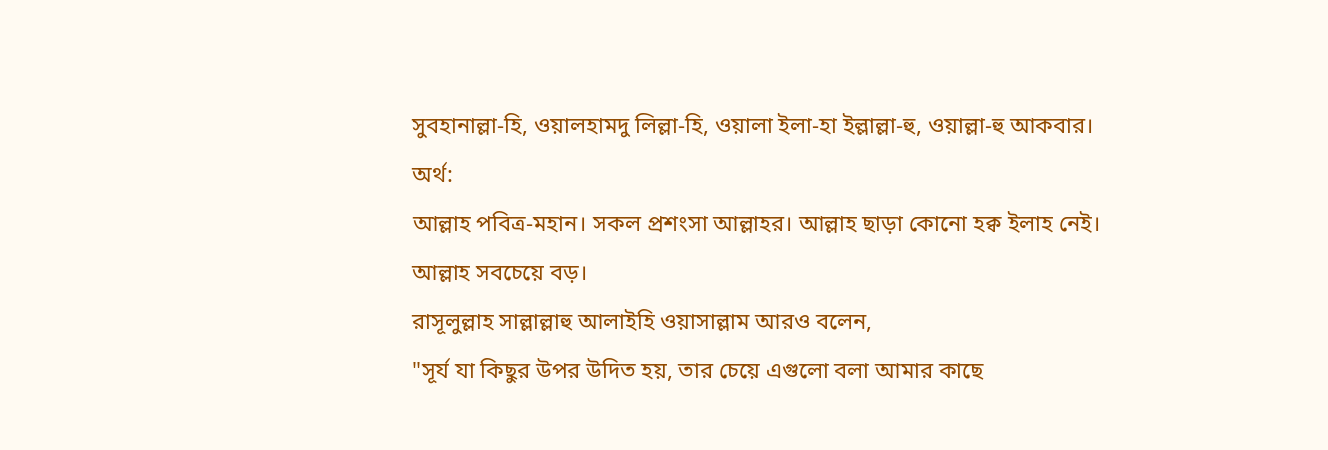সুবহানাল্লা-হি, ওয়ালহামদু লিল্লা-হি, ওয়ালা ইলা-হা ইল্লাল্লা-হু, ওয়াল্লা-হু আকবার।
অর্থ:
আল্লাহ পবিত্র-মহান। সকল প্রশংসা আল্লাহর। আল্লাহ ছাড়া কোনো হক্ব ইলাহ নেই। আল্লাহ সবচেয়ে বড়।
রাসূলুল্লাহ সাল্লাল্লাহু আলাইহি ওয়াসাল্লাম আরও বলেন,
"সূর্য যা কিছুর উপর উদিত হয়, তার চেয়ে এগুলো বলা আমার কাছে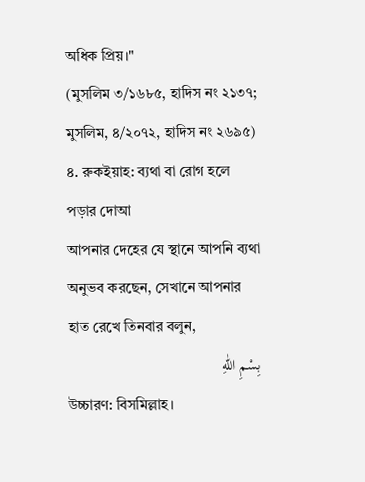অধিক প্রিয়।"
(মুসলিম ৩/১৬৮৫, হাদিস নং ২১৩৭; মুসলিম, ৪/২০৭২, হাদিস নং ২৬৯৫)
৪. রুকইয়াহ: ব্যথা বা রোগ হলে পড়ার দোআ
আপনার দেহের যে স্থানে আপনি ব্যথা অনুভব করছেন, সেখানে আপনার হাত রেখে তিনবার বলুন,
بِسْمِ اللّٰهِ
উচ্চারণ: বিসমিল্লাহ।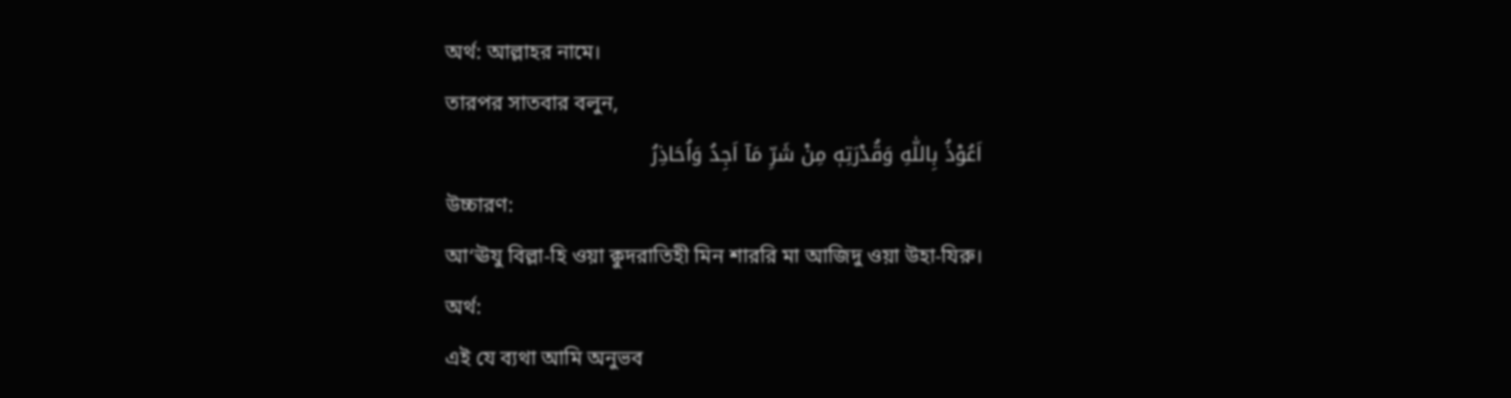অর্থ: আল্লাহর নামে।
তারপর সাতবার বলুন,
اَعُوْذُ بِاللّٰهِ وَقُدْرَتِهٖ مِنْ شَرِّ مَآ اَجِدُ وَاُحَاذِرُ
উচ্চারণ:
আ‘ঊযু বিল্লা-হি ওয়া ক্বুদরাতিহী মিন শাররি মা আজিদু ওয়া উহা-যিরু।
অর্থ:
এই যে ব্যথা আমি অনুভব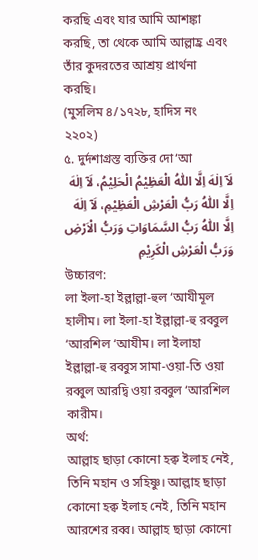করছি এবং যার আমি আশঙ্কা করছি, তা থেকে আমি আল্লাহ্র এবং তাঁর কুদরতের আশ্রয় প্রার্থনা করছি।
(মুসলিম ৪/১৭২৮, হাদিস নং ২২০২)
৫. দুর্দশাগ্রস্ত ব্যক্তির দো‘আ
لَآ اِلٰهَ اِلَّا اللّٰهُ الْعَظِيْمُ الْحَلِيْمُ، لَآ اِلٰهَ اِلَّا اللّٰهُ رَبُّ الْعَرْشِ الْعَظِيْمِ، لَآ اِلٰهَ اِلَّا اللّٰهُ رَبُّ السَّمَاوَاتِ وَرَبُّ الْاَرْضِ وَرَبُّ الْعَرْشِ الْكَرِيْمِ
উচ্চারণ:
লা ইলা-হা ইল্লাল্লা-হুল ‘আযীমূল হালীম। লা ইলা-হা ইল্লাল্লা-হু রব্বুল ‘আরশিল ‘আযীম। লা ইলাহা ইল্লাল্লা-হু রব্বুস সামা-ওয়া-তি ওয়া রব্বুল আরদ্বি ওয়া রব্বুল ‘আরশিল কারীম।
অর্থ:
আল্লাহ ছাড়া কোনো হক্ব ইলাহ নেই, তিনি মহান ও সহিষ্ণু। আল্লাহ ছাড়া কোনো হক্ব ইলাহ নেই, তিনি মহান আরশের রব্ব। আল্লাহ ছাড়া কোনো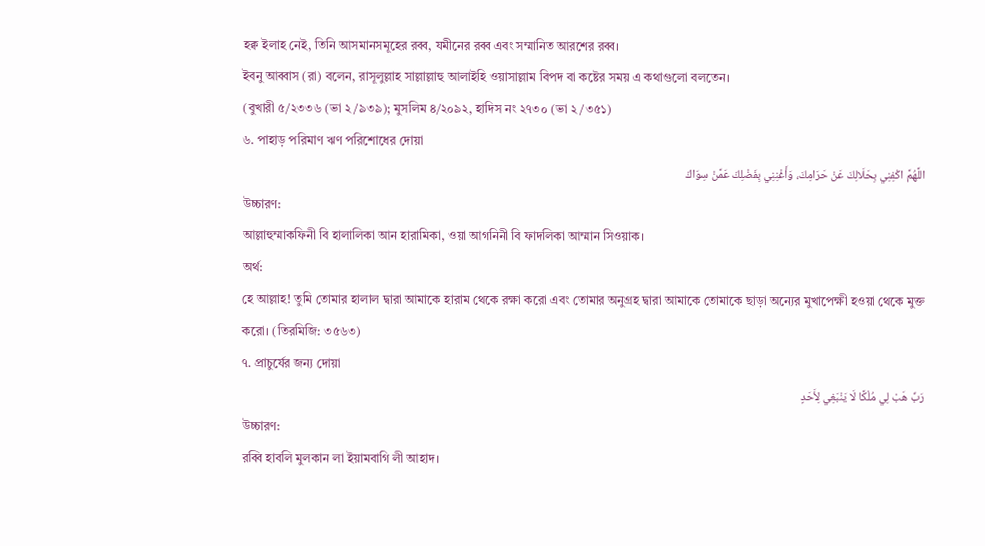হক্ব ইলাহ নেই, তিনি আসমানসমূহের রব্ব, যমীনের রব্ব এবং সম্মানিত আরশের রব্ব।
ইবনু আব্বাস (রা) বলেন, রাসূলুল্লাহ সাল্লাল্লাহু আলাইহি ওয়াসাল্লাম বিপদ বা কষ্টের সময় এ কথাগুলো বলতেন।
(বুখারী ৫/২৩৩৬ (ভা ২/৯৩৯); মুসলিম ৪/২০৯২, হাদিস নং ২৭৩০ (ভা ২/৩৫১)
৬. পাহাড় পরিমাণ ঋণ পরিশোধের দোয়া
اللَّهُمَّ اكْفِنِي بِحَلَالِكَ عَنْ حَرَامِكَ، وَأَغْنِنِي بِفَضْلِكَ عَمَّنْ سِوَاكَ
উচ্চারণ:
আল্লাহুম্মাকফিনী বি হালালিকা আন হারামিকা, ওয়া আগনিনী বি ফাদলিকা আম্মান সিওয়াক।
অর্থ:
হে আল্লাহ! তুমি তোমার হালাল দ্বারা আমাকে হারাম থেকে রক্ষা করো এবং তোমার অনুগ্রহ দ্বারা আমাকে তোমাকে ছাড়া অন্যের মুখাপেক্ষী হওয়া থেকে মুক্ত করো। (তিরমিজি: ৩৫৬৩)
৭. প্রাচুর্যের জন্য দোয়া
رَبِّ هَبْ لِي مُلْكًا لَا يَنْبَغِي لِأَحَدٍ
উচ্চারণ:
রব্বি হাবলি মুলকান লা ইয়ামবাগি লী আহাদ।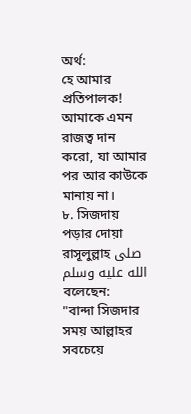অর্থ:
হে আমার প্রতিপালক! আমাকে এমন রাজত্ব দান করো, যা আমার পর আর কাউকে মানায় না।
৮. সিজদায় পড়ার দোয়া
রাসূলুল্লাহ صلى الله عليه وسلم বলেছেন:
"বান্দা সিজদার সময় আল্লাহর সবচেয়ে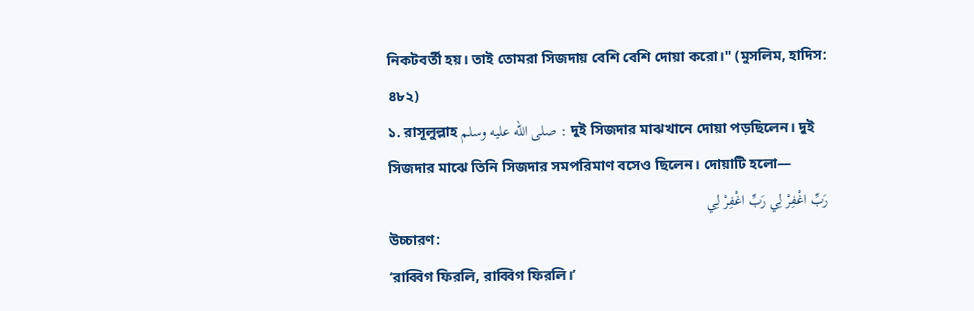নিকটবর্তী হয়। তাই তোমরা সিজদায় বেশি বেশি দোয়া করো।" (মুসলিম, হাদিস: ৪৮২)
১. রাসূলুল্লাহ صلى الله عليه وسلم : দুই সিজদার মাঝখানে দোয়া পড়ছিলেন। দুই সিজদার মাঝে তিনি সিজদার সমপরিমাণ বসেও ছিলেন। দোয়াটি হলো—
رَبِّ اغْفِرْ لِي رَبِّ اغْفِرْ لِي
উচ্চারণ:
‘রাব্বিগ ফিরলি, রাব্বিগ ফিরলি।’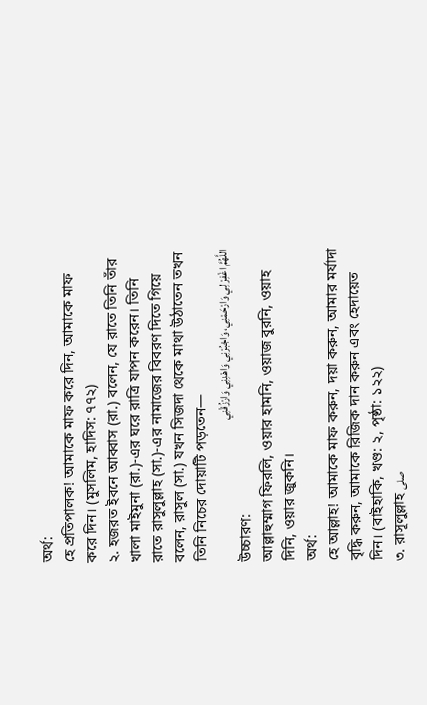অর্থ:
হে প্রতিপালক! আমাকে মাফ করে দিন, আমাকে মাফ করে দিন। (মুসলিম, হাদিস: ৭৭২)
২. হজরত ইবনে আব্বাস (রা.) বলেন, যে রাতে তিনি তাঁর খালা মাইমুনা (রা.)-এর ঘরে রাত্রি যাপন করেন। তিনি রাতে রাসুলুল্লাহ (সা.)-এর নামাজের বিবরণ দিতে গিয়ে বলেন, রাসুল (সা.) যখন সিজদা থেকে মাথা উঠাতেন তখন তিনি নিচের দোয়াটি পড়তেন—
اللَّهُمَّ اغْفِرْ لِي وَارْحَمْنِي، وَاجْبُرْنِي وَاهْدِنِي وَارْزُقْنِي
উচ্চারণ:
আল্লাহুম্মাগ ফিরলি, ওয়ার হামনি, ওয়াজ বুরনি, ওয়াহ দিনি, ওয়ার জুকনি।
অর্থ:
হে আল্লাহ! আমাকে মাফ করুন, দয়া করুন, আমার মর্যাদা বৃদ্ধি করুন, আমাকে রিজিক দান করুন এবং হেদায়েত দিন। (বাইহাকি, খণ্ড: ২, পৃষ্ঠা: ১২২)
৩. রাসূলুল্লাহ صلى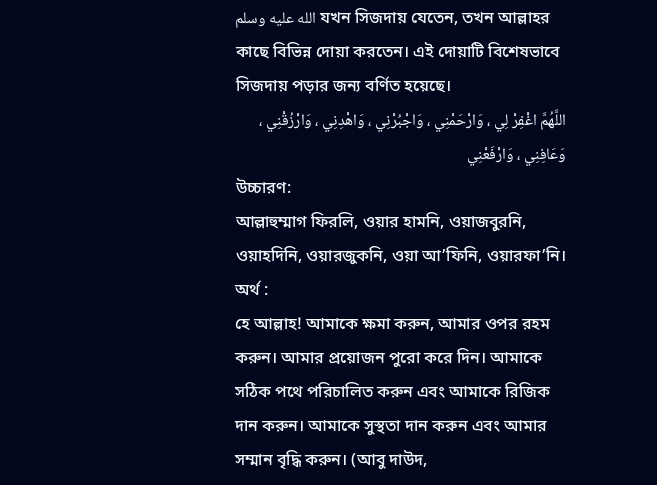الله عليه وسلم যখন সিজদায় যেতেন, তখন আল্লাহর কাছে বিভিন্ন দোয়া করতেন। এই দোয়াটি বিশেষভাবে সিজদায় পড়ার জন্য বর্ণিত হয়েছে।
اللَّهُمَّ اغْفِرْ لِي ، وَارْحَمْنِي ، وَاجْبُرْنِي ، وَاهْدِنِي ، وَارْزُقْنِي ، وَعَافِنِي ، وَارْفَعْنِي
উচ্চারণ:
আল্লাহুম্মাগ ফিরলি, ওয়ার হামনি, ওয়াজবুরনি, ওয়াহদিনি, ওয়ারজুকনি, ওয়া আ’ফিনি, ওয়ারফা’নি।
অর্থ :
হে আল্লাহ! আমাকে ক্ষমা করুন, আমার ওপর রহম করুন। আমার প্রয়োজন পুরো করে দিন। আমাকে সঠিক পথে পরিচালিত করুন এবং আমাকে রিজিক দান করুন। আমাকে সুস্থতা দান করুন এবং আমার সম্মান বৃদ্ধি করুন। (আবু দাউদ,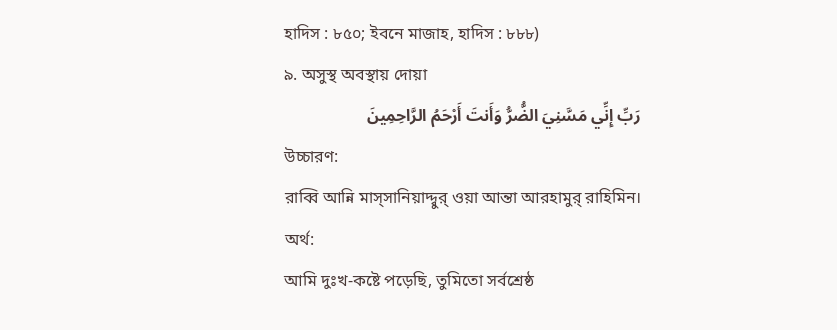হাদিস : ৮৫০; ইবনে মাজাহ, হাদিস : ৮৮৮)
৯. অসুস্থ অবস্থায় দোয়া
رَبِّ إِنِّي مَسَّنِيَ الضُّرُّ وَأَنتَ أَرْحَمُ الرَّاحِمِينَ
উচ্চারণ:
রাব্বি আন্নি মাস্সানিয়াদ্দ্বুর্ ওয়া আন্তা আরহামুর্ রাহিমিন।
অর্থ:
আমি দুঃখ-কষ্টে পড়েছি, তুমিতো সর্বশ্রেষ্ঠ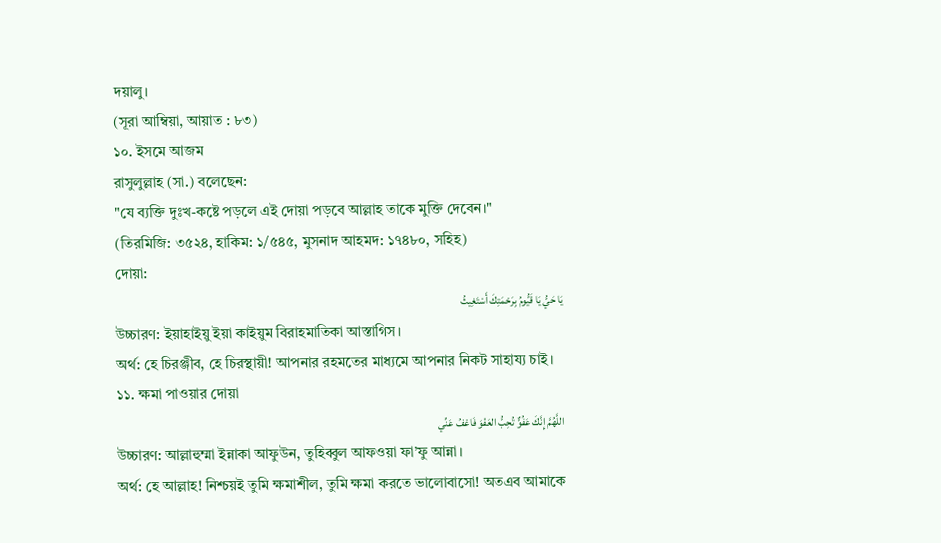দয়ালু।
(সূরা আম্বিয়া, আয়াত : ৮৩)
১০. ইসমে আজম
রাসুলুল্লাহ (সা.) বলেছেন:
"যে ব্যক্তি দুঃখ-কষ্টে পড়লে এই দোয়া পড়বে আল্লাহ তাকে মুক্তি দেবেন।"
(তিরমিজি: ৩৫২৪, হাকিম: ১/৫৪৫, মুসনাদ আহমদ: ১৭৪৮০, সহিহ)
দোয়া:
يَا حَيُّ يَا قَيُّومُ بِرَحْمَتِكَ أَسْتَغِيثُ
উচ্চারণ: ইয়াহাইয়ু ইয়া কাইয়ুম বিরাহমাতিকা আস্তাগিস।
অর্থ: হে চিরঞ্জীব, হে চিরস্থায়ী! আপনার রহমতের মাধ্যমে আপনার নিকট সাহায্য চাই।
১১. ক্ষমা পাওয়ার দোয়া
اللَّهُمَّ إِنَّكَ عَفُوٌّ تُحِبُّ العَفْوَ فَاعْفُ عَنِّي
উচ্চারণ: আল্লাহুম্মা ইন্নাকা আফুউন, তুহিব্বুল আফওয়া ফা’ফু আন্না।
অর্থ: হে আল্লাহ! নিশ্চয়ই তুমি ক্ষমাশীল, তুমি ক্ষমা করতে ভালোবাসো! অতএব আমাকে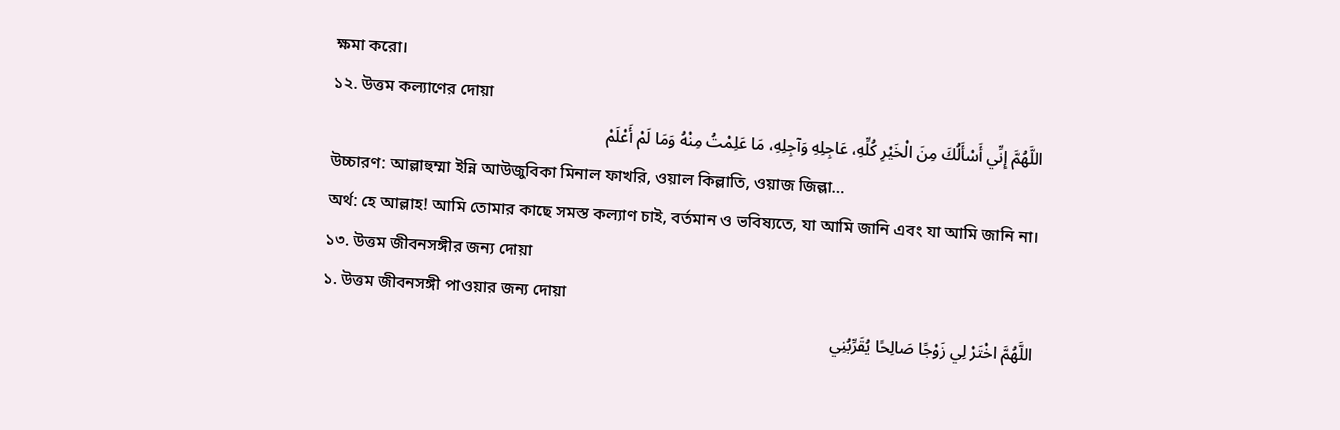ক্ষমা করো।
১২. উত্তম কল্যাণের দোয়া
اللَّهُمَّ إِنِّي أَسْأَلُكَ مِنَ الْخَيْرِ كُلِّهِ، عَاجِلِهِ وَآجِلِهِ، مَا عَلِمْتُ مِنْهُ وَمَا لَمْ أَعْلَمْ
উচ্চারণ: আল্লাহুম্মা ইন্নি আউজুবিকা মিনাল ফাখরি, ওয়াল কিল্লাতি, ওয়াজ জিল্লা…
অর্থ: হে আল্লাহ! আমি তোমার কাছে সমস্ত কল্যাণ চাই, বর্তমান ও ভবিষ্যতে, যা আমি জানি এবং যা আমি জানি না।
১৩. উত্তম জীবনসঙ্গীর জন্য দোয়া
১. উত্তম জীবনসঙ্গী পাওয়ার জন্য দোয়া
اللَّهُمَّ اخْتَرْ لِي زَوْجًا صَالِحًا يُقَرِّبُنِي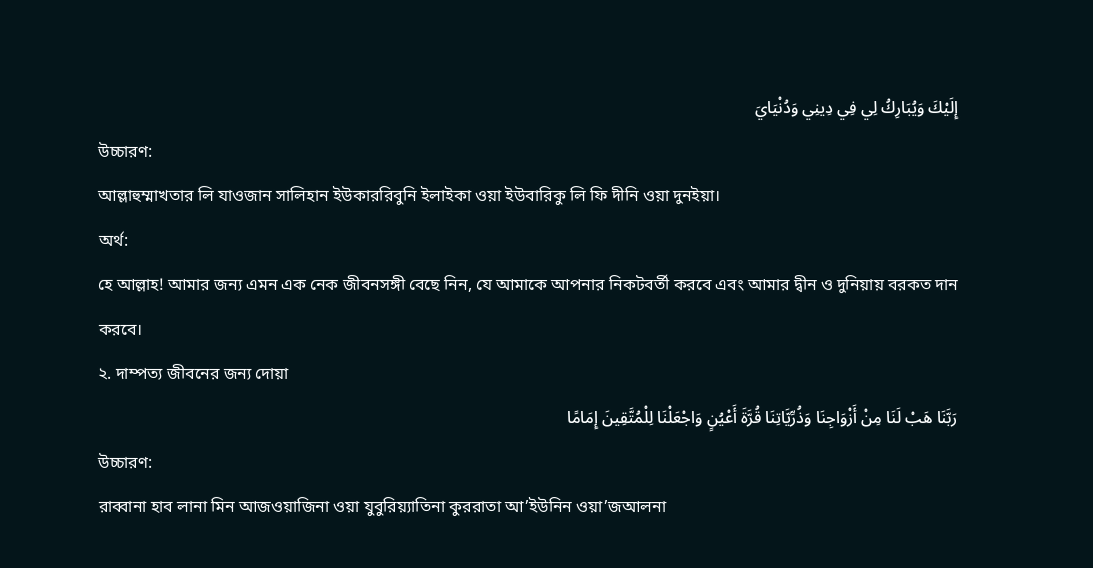إِلَيْكَ وَيُبَارِكُ لِي فِي دِينِي وَدُنْيَايَ
উচ্চারণ:
আল্লাহুম্মাখতার লি যাওজান সালিহান ইউকাররিবুনি ইলাইকা ওয়া ইউবারিকু লি ফি দীনি ওয়া দুনইয়া।
অর্থ:
হে আল্লাহ! আমার জন্য এমন এক নেক জীবনসঙ্গী বেছে নিন, যে আমাকে আপনার নিকটবর্তী করবে এবং আমার দ্বীন ও দুনিয়ায় বরকত দান করবে।
২. দাম্পত্য জীবনের জন্য দোয়া
رَبَّنَا هَبْ لَنَا مِنْ أَزْوَاجِنَا وَذُرِّيَّاتِنَا قُرَّةَ أَعْيُنٍ وَاجْعَلْنَا لِلْمُتَّقِينَ إِمَامًا
উচ্চারণ:
রাব্বানা হাব লানা মিন আজওয়াজিনা ওয়া যুবুরিয়্যাতিনা কুররাতা আ’ইউনিন ওয়া’জআলনা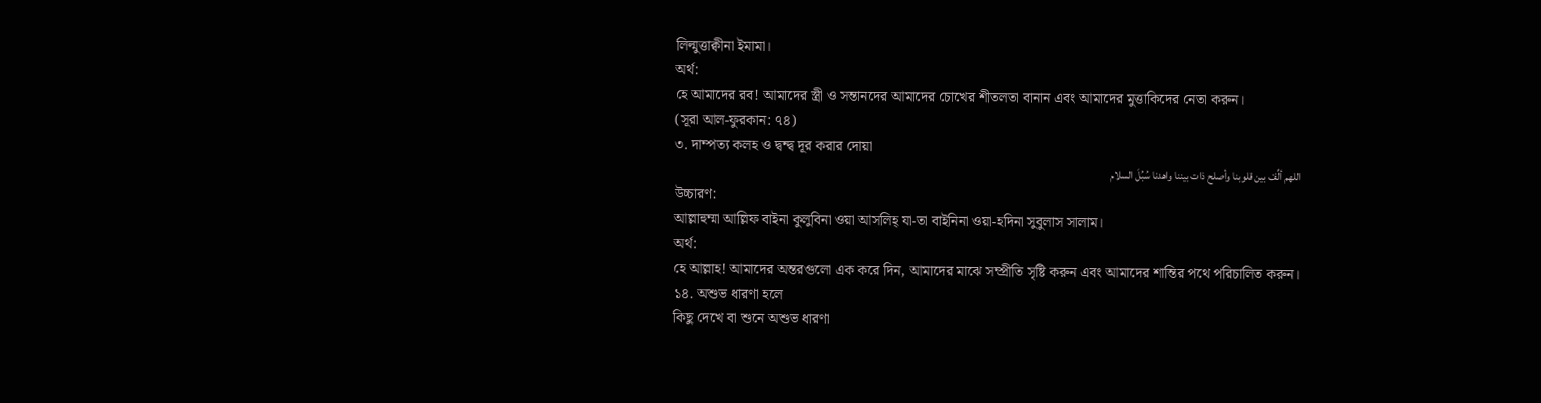লিল্মুত্তাক্বীনা ইমামা।
অর্থ:
হে আমাদের রব! আমাদের স্ত্রী ও সন্তানদের আমাদের চোখের শীতলতা বানান এবং আমাদের মুত্তাকিদের নেতা করুন।
(সূরা আল-ফুরকান: ৭৪)
৩. দাম্পত্য কলহ ও দ্বন্দ্ব দূর করার দোয়া
اللهم ألِّفْ بين قلوبنا وأصلح ذات بيننا واهدنا سُبُلَ السلام
উচ্চারণ:
আল্লাহুম্মা আল্লিফ বাইনা কুলুবিনা ওয়া আসলিহ্ যা-তা বাইনিনা ওয়া-হদিনা সুবুলাস সালাম।
অর্থ:
হে আল্লাহ! আমাদের অন্তরগুলো এক করে দিন, আমাদের মাঝে সম্প্রীতি সৃষ্টি করুন এবং আমাদের শান্তির পথে পরিচালিত করুন।
১৪. অশুভ ধারণা হলে
কিছু দেখে বা শুনে অশুভ ধারণা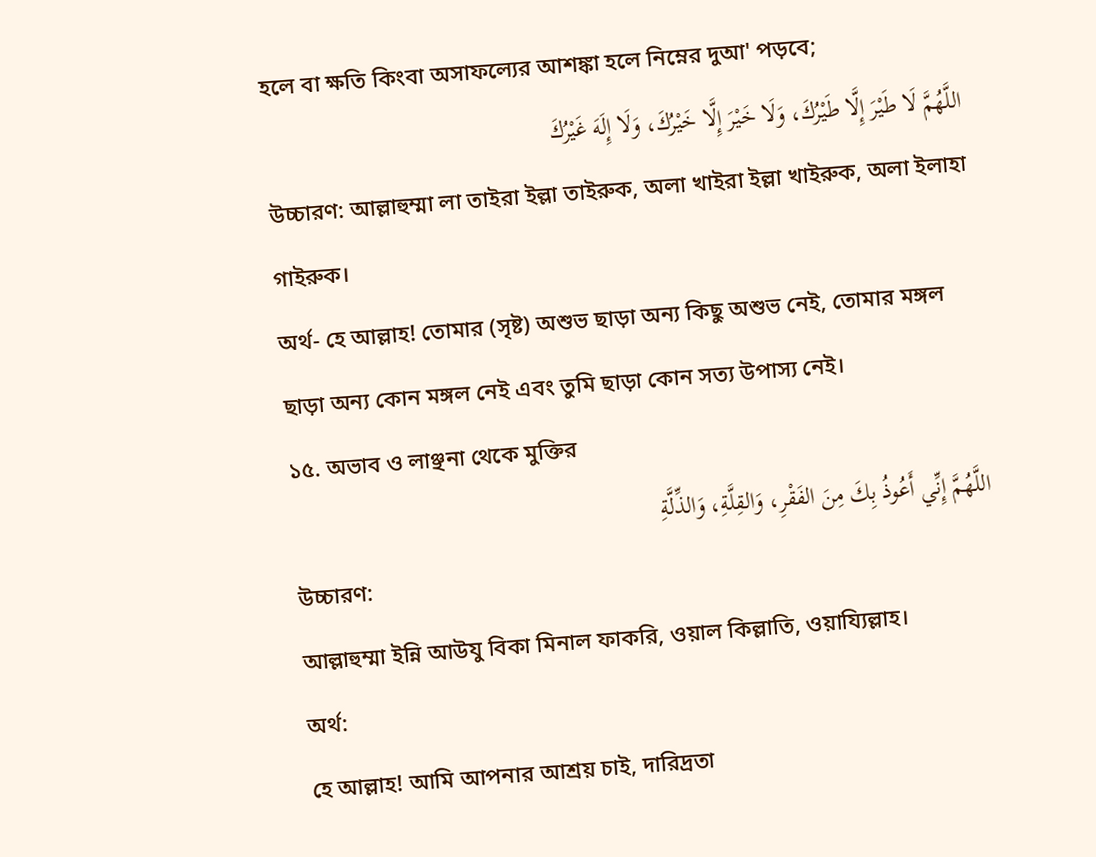হলে বা ক্ষতি কিংবা অসাফল্যের আশঙ্কা হলে নিম্নের দুআ' পড়বে;
اللَّهُمَّ لَا طَيْرَ إِلَّا طَيْرُكَ، وَلَا خَيْرَ إِلَّا خَيْرُكَ، وَلَا إِلَهَ غَيْرُكَ
উচ্চারণ: আল্লাহুম্মা লা তাইরা ইল্লা তাইরুক, অলা খাইরা ইল্লা খাইরুক, অলা ইলাহা গাইরুক।
অর্থ- হে আল্লাহ! তোমার (সৃষ্ট) অশুভ ছাড়া অন্য কিছু অশুভ নেই, তোমার মঙ্গল ছাড়া অন্য কোন মঙ্গল নেই এবং তুমি ছাড়া কোন সত্য উপাস্য নেই।
১৫. অভাব ও লাঞ্ছনা থেকে মুক্তির
اللَّهُمَّ إِنِّي أَعُوذُ بِكَ مِنَ الفَقْرِ، وَالقِلَّةِ، وَالذِّلَّةِ
উচ্চারণ:
আল্লাহুম্মা ইন্নি আউযু বিকা মিনাল ফাকরি, ওয়াল কিল্লাতি, ওয়ায্যিল্লাহ।
অর্থ:
হে আল্লাহ! আমি আপনার আশ্রয় চাই, দারিদ্রতা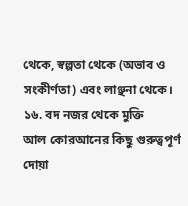থেকে, স্বল্পতা থেকে (অভাব ও সংকীর্ণতা) এবং লাঞ্ছনা থেকে।
১৬. বদ নজর থেকে মুক্তি
আল কোরআনের কিছু গুরুত্বপূর্ণ দোয়া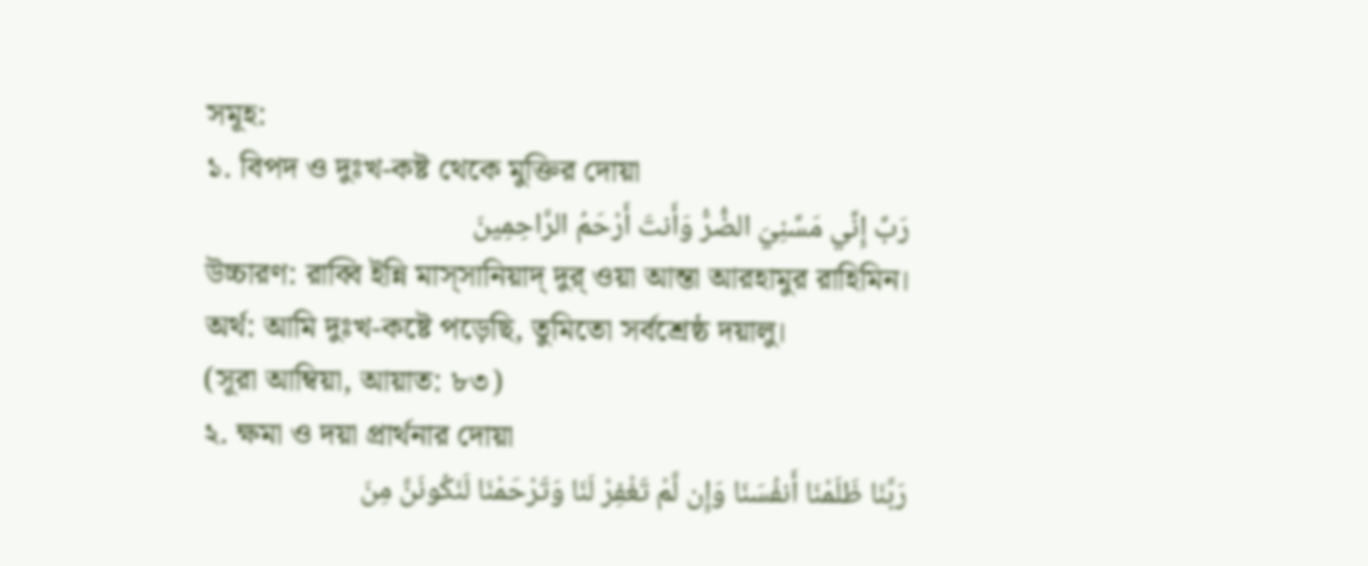সমূহ:
১. বিপদ ও দুঃখ-কষ্ট থেকে মুক্তির দোয়া
رَبِّ إِنِّي مَسَّنِيَ الضُّرُّ وَأَنتَ أَرْحَمُ الرَّاحِمِينَ
উচ্চারণ: রাব্বি ইন্নি মাস্সানিয়াদ্ দুর্ ওয়া আন্তা আরহামুর রাহিমিন।
অর্থ: আমি দুঃখ-কষ্টে পড়েছি, তুমিতো সর্বশ্রেষ্ঠ দয়ালু।
(সূরা আম্বিয়া, আয়াত: ৮৩)
২. ক্ষমা ও দয়া প্রার্থনার দোয়া
رَبَّنَا ظَلَمْنَا أَنفُسَنَا وَإِن لَّمْ تَغْفِرْ لَنَا وَتَرْحَمْنَا لَنَكُونَنَّ مِنَ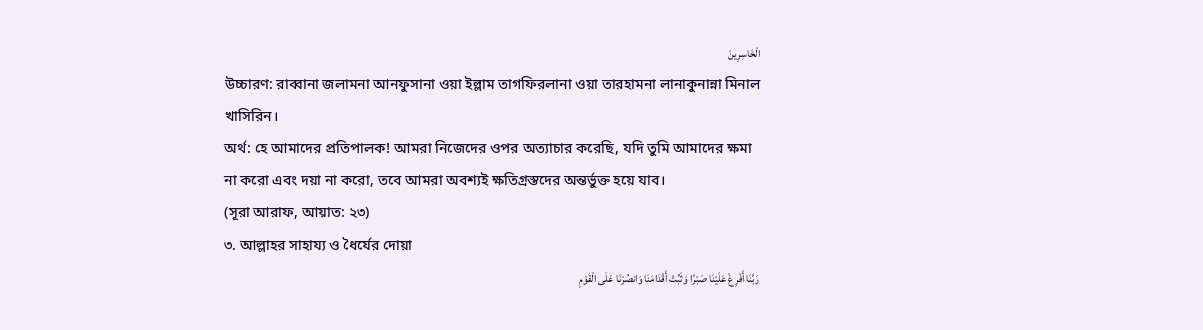الْخَاسِرِينَ
উচ্চারণ: রাব্বানা জলামনা আনফুসানা ওয়া ইল্লাম তাগফিরলানা ওয়া তারহামনা লানাকুনান্না মিনাল খাসিরিন।
অর্থ: হে আমাদের প্রতিপালক! আমরা নিজেদের ওপর অত্যাচার করেছি, যদি তুমি আমাদের ক্ষমা না করো এবং দয়া না করো, তবে আমরা অবশ্যই ক্ষতিগ্রস্তদের অন্তর্ভুক্ত হয়ে যাব।
(সূরা আরাফ, আয়াত: ২৩)
৩. আল্লাহর সাহায্য ও ধৈর্যের দোয়া
رَبَّنَا أَفْرِغْ عَلَيْنَا صَبْرًا وَثَبِّتْ أَقْدَامَنَا وَانصُرْنَا عَلَى الْقَوْمِ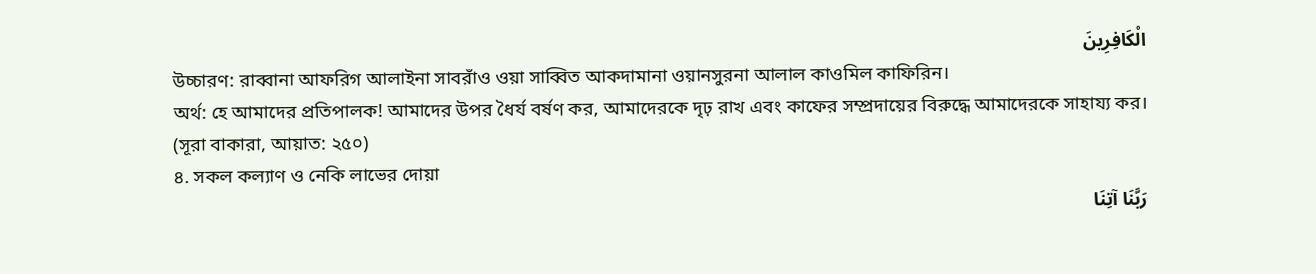الْكَافِرِينَ
উচ্চারণ: রাব্বানা আফরিগ আলাইনা সাবরাঁও ওয়া সাব্বিত আকদামানা ওয়ানসুরনা আলাল কাওমিল কাফিরিন।
অর্থ: হে আমাদের প্রতিপালক! আমাদের উপর ধৈর্য বর্ষণ কর, আমাদেরকে দৃঢ় রাখ এবং কাফের সম্প্রদায়ের বিরুদ্ধে আমাদেরকে সাহায্য কর।
(সূরা বাকারা, আয়াত: ২৫০)
৪. সকল কল্যাণ ও নেকি লাভের দোয়া
رَبَّنَا آتِنَا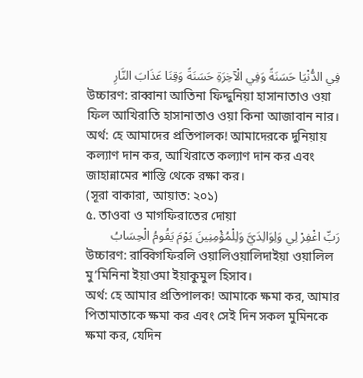فِي الدُّنْيَا حَسَنَةً وَفِي الْآخِرَةِ حَسَنَةً وَقِنَا عَذَابَ النَّارِ
উচ্চারণ: রাব্বানা আতিনা ফিদ্দুনিয়া হাসানাতাও ওয়া ফিল আখিরাতি হাসানাতাও ওয়া কিনা আজাবান নার।
অর্থ: হে আমাদের প্রতিপালক! আমাদেরকে দুনিয়ায় কল্যাণ দান কর, আখিরাতে কল্যাণ দান কর এবং জাহান্নামের শাস্তি থেকে রক্ষা কর।
(সূরা বাকারা, আয়াত: ২০১)
৫. তাওবা ও মাগফিরাতের দোয়া
رَبِّ اغْفِرْ لِي وَلِوَالِدَيَّ وَلِلْمُؤْمِنِينَ يَوْمَ يَقُومُ الْحِسَابُ
উচ্চারণ: রাব্বিগফিরলি ওয়ালিওয়ালিদাইয়া ওয়ালিল মু’মিনিনা ইয়াওমা ইয়াকুমুল হিসাব।
অর্থ: হে আমার প্রতিপালক! আমাকে ক্ষমা কর, আমার পিতামাতাকে ক্ষমা কর এবং সেই দিন সকল মুমিনকে ক্ষমা কর, যেদিন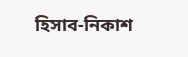হিসাব-নিকাশ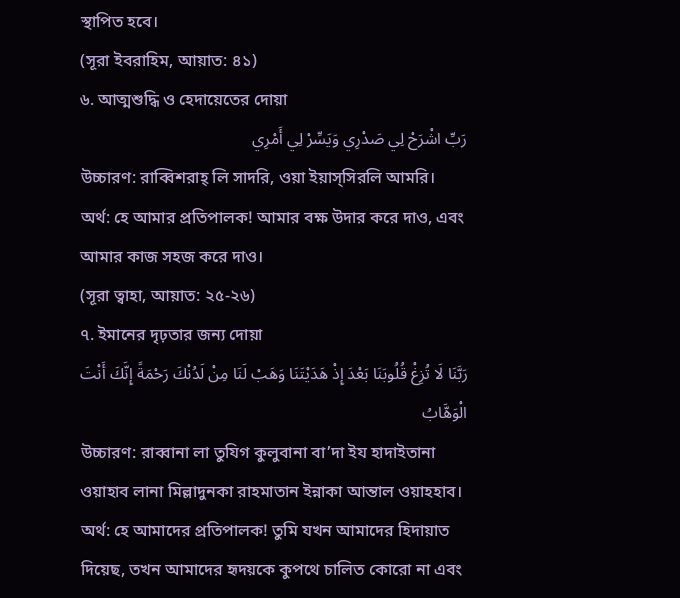স্থাপিত হবে।
(সূরা ইবরাহিম, আয়াত: ৪১)
৬. আত্মশুদ্ধি ও হেদায়েতের দোয়া
رَبِّ اشْرَحْ لِي صَدْرِي وَيَسِّرْ لِي أَمْرِي
উচ্চারণ: রাব্বিশরাহ্ লি সাদরি, ওয়া ইয়াস্সিরলি আমরি।
অর্থ: হে আমার প্রতিপালক! আমার বক্ষ উদার করে দাও, এবং আমার কাজ সহজ করে দাও।
(সূরা ত্বাহা, আয়াত: ২৫-২৬)
৭. ইমানের দৃঢ়তার জন্য দোয়া
رَبَّنَا لَا تُزِغْ قُلُوبَنَا بَعْدَ إِذْ هَدَيْتَنَا وَهَبْ لَنَا مِنْ لَدُنْكَ رَحْمَةً إِنَّكَ أَنْتَ الْوَهَّابُ
উচ্চারণ: রাব্বানা লা তুযিগ কুলুবানা বা’দা ইয হাদাইতানা ওয়াহাব লানা মিল্লাদুনকা রাহমাতান ইন্নাকা আন্তাল ওয়াহহাব।
অর্থ: হে আমাদের প্রতিপালক! তুমি যখন আমাদের হিদায়াত দিয়েছ, তখন আমাদের হৃদয়কে কুপথে চালিত কোরো না এবং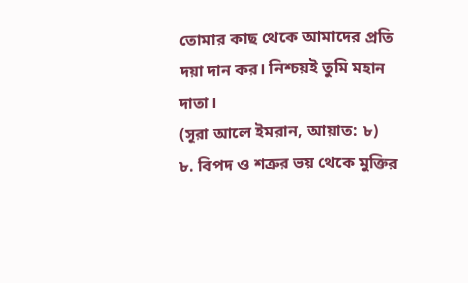তোমার কাছ থেকে আমাদের প্রতি দয়া দান কর। নিশ্চয়ই তুমি মহান দাতা।
(সূরা আলে ইমরান, আয়াত: ৮)
৮. বিপদ ও শত্রুর ভয় থেকে মুক্তির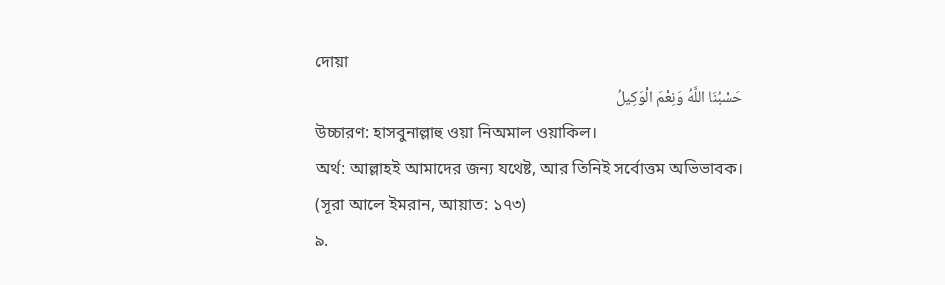দোয়া
حَسْبُنَا اللَّهُ وَنِعْمَ الْوَكِيلُ
উচ্চারণ: হাসবুনাল্লাহু ওয়া নিঅমাল ওয়াকিল।
অর্থ: আল্লাহই আমাদের জন্য যথেষ্ট, আর তিনিই সর্বোত্তম অভিভাবক।
(সূরা আলে ইমরান, আয়াত: ১৭৩)
৯.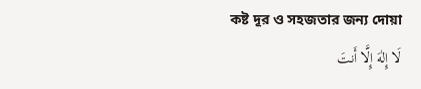কষ্ট দূর ও সহজতার জন্য দোয়া
لَا إِلٰهَ إِلَّا أَنتَ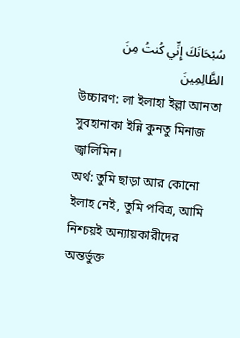سُبْحَانَكَ إِنِّي كُنتُ مِنَ الظَّالِمِينَ
উচ্চারণ: লা ইলাহা ইল্লা আনতা সুবহানাকা ইন্নি কুনতু মিনাজ জ্বালিমিন।
অর্থ: তুমি ছাড়া আর কোনো ইলাহ নেই, তুমি পবিত্র, আমি নিশ্চয়ই অন্যায়কারীদের অন্তর্ভুক্ত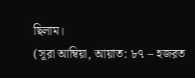ছিলাম।
(সূরা আম্বিয়া, আয়াত: ৮৭ – হজরত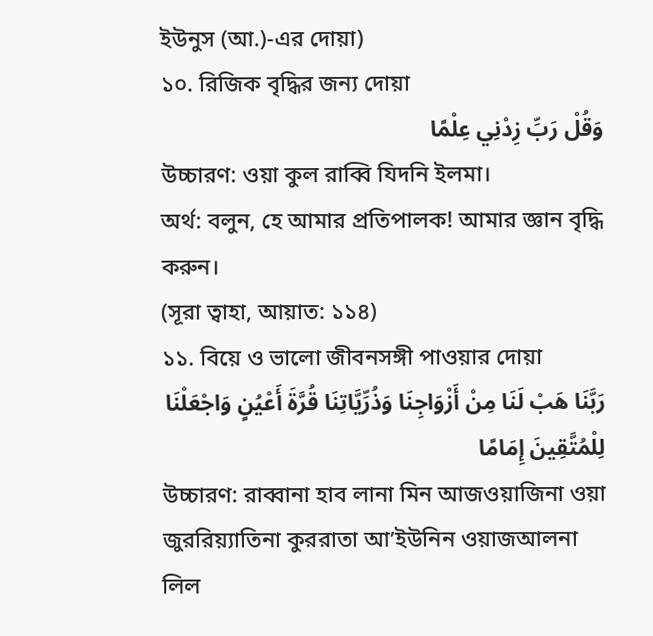ইউনুস (আ.)-এর দোয়া)
১০. রিজিক বৃদ্ধির জন্য দোয়া
وَقُلْ رَبِّ زِدْنِي عِلْمًا
উচ্চারণ: ওয়া কুল রাব্বি যিদনি ইলমা।
অর্থ: বলুন, হে আমার প্রতিপালক! আমার জ্ঞান বৃদ্ধি করুন।
(সূরা ত্বাহা, আয়াত: ১১৪)
১১. বিয়ে ও ভালো জীবনসঙ্গী পাওয়ার দোয়া
رَبَّنَا هَبْ لَنَا مِنْ أَزْوَاجِنَا وَذُرِّيَّاتِنَا قُرَّةَ أَعْيُنٍ وَاجْعَلْنَا لِلْمُتَّقِينَ إِمَامًا
উচ্চারণ: রাব্বানা হাব লানা মিন আজওয়াজিনা ওয়া জুররিয়্যাতিনা কুররাতা আ’ইউনিন ওয়াজআলনা লিল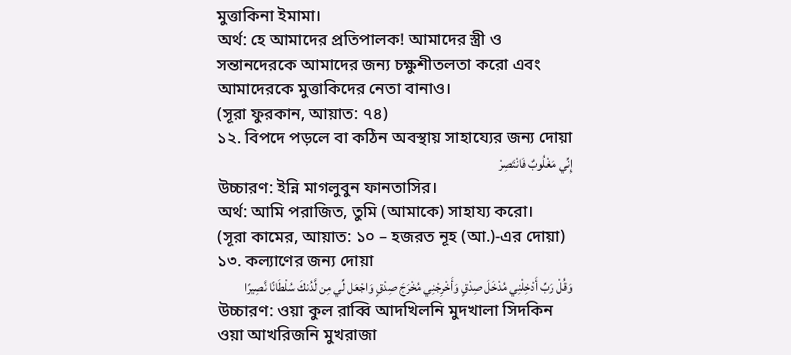মুত্তাকিনা ইমামা।
অর্থ: হে আমাদের প্রতিপালক! আমাদের স্ত্রী ও সন্তানদেরকে আমাদের জন্য চক্ষুশীতলতা করো এবং আমাদেরকে মুত্তাকিদের নেতা বানাও।
(সূরা ফুরকান, আয়াত: ৭৪)
১২. বিপদে পড়লে বা কঠিন অবস্থায় সাহায্যের জন্য দোয়া
إِنِّي مَغْلُوبٌ فَانْتَصِرْ
উচ্চারণ: ইন্নি মাগলুবুন ফানতাসির।
অর্থ: আমি পরাজিত, তুমি (আমাকে) সাহায্য করো।
(সূরা কামের, আয়াত: ১০ – হজরত নূহ (আ.)-এর দোয়া)
১৩. কল্যাণের জন্য দোয়া
وَقُلْ رَبِّ أَدْخِلْنِي مُدْخَلَ صِدْقٍ وَأَخْرِجْنِي مُخْرَجَ صِدْقٍ وَاجْعَل لِّي مِن لَّدُنكَ سُلْطَانًا نَّصِيرًا
উচ্চারণ: ওয়া কুল রাব্বি আদখিলনি মুদখালা সিদকিন ওয়া আখরিজনি মুখরাজা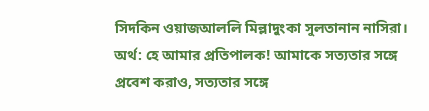সিদকিন ওয়াজআললি মিল্লাদুংকা সুলতানান নাসিরা।
অর্থ: হে আমার প্রতিপালক! আমাকে সত্যতার সঙ্গে প্রবেশ করাও, সত্যতার সঙ্গে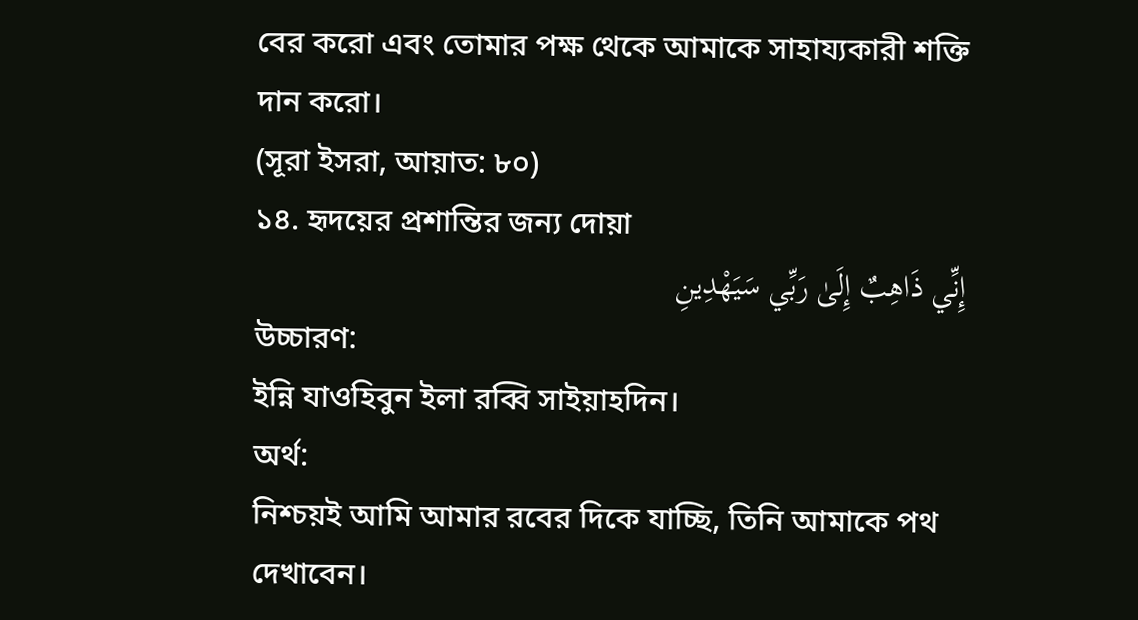বের করো এবং তোমার পক্ষ থেকে আমাকে সাহায্যকারী শক্তি দান করো।
(সূরা ইসরা, আয়াত: ৮০)
১৪. হৃদয়ের প্রশান্তির জন্য দোয়া
إِنِّي ذَاهِبٌ إِلَىٰ رَبِّي سَيَهْدِينِ
উচ্চারণ:
ইন্নি যাওহিবুন ইলা রব্বি সাইয়াহদিন।
অর্থ:
নিশ্চয়ই আমি আমার রবের দিকে যাচ্ছি, তিনি আমাকে পথ দেখাবেন।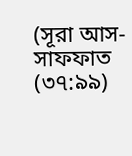(সূরা আস-সাফফাত (৩৭:৯৯)